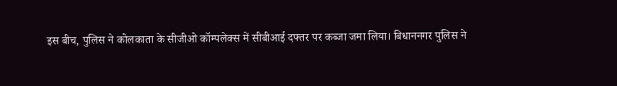इस बीच, पुलिस ने कोलकाता के सीजीओ कॉम्पलेक्स में सीबीआई दफ्तर पर कब्जा जमा लिया। बिधाननगर पुलिस ने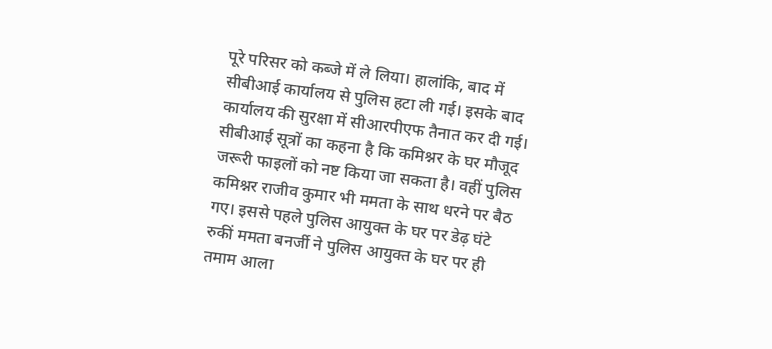पूरे परिसर को कब्जे में ले लिया। हालांकि, बाद में सीबीआई कार्यालय से पुलिस हटा ली गई। इसके बाद कार्यालय की सुरक्षा में सीआरपीएफ तैनात कर दी गई। सीबीआई सूत्रों का कहना है कि कमिश्नर के घर मौजूद जरूरी फाइलों को नष्ट किया जा सकता है। वहीं पुलिस कमिश्नर राजीव कुमार भी ममता के साथ धरने पर बैठ गए। इससे पहले पुलिस आयुक्त के घर पर डेढ़ घंटे रुकीं ममता बनर्जी ने पुलिस आयुक्त के घर पर ही तमाम आला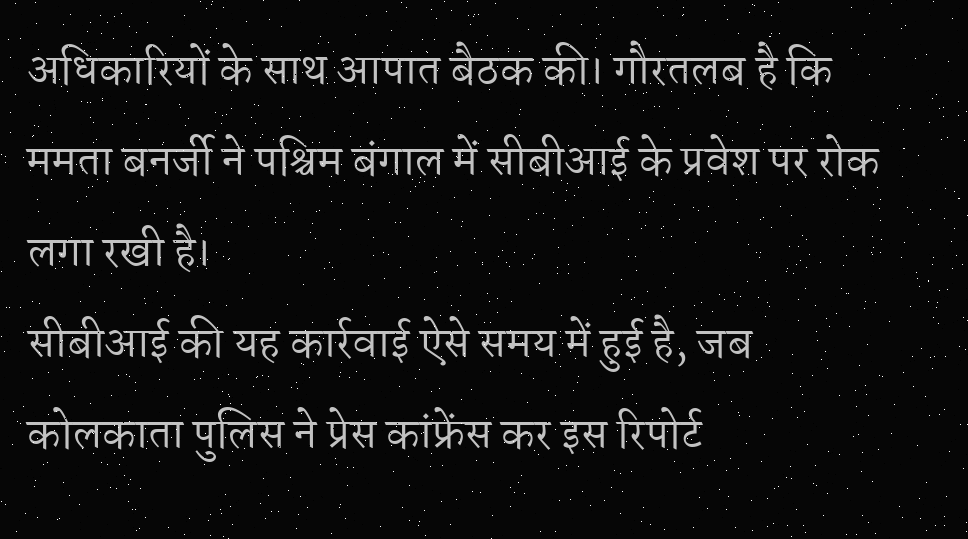अधिकारियों के साथ आपात बैठक की। गौरतलब है कि ममता बनर्जी ने पश्चिम बंगाल में सीबीआई के प्रवेश पर रोक लगा रखी है।
सीबीआई की यह कार्रवाई ऐसे समय में हुई है, जब कोलकाता पुलिस ने प्रेस कांफ्रेंस कर इस रिपोर्ट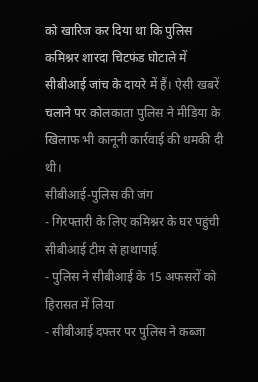को खारिज कर दिया था कि पुलिस कमिश्नर शारदा चिटफंड घोटाले में सीबीआई जांच के दायरे में हैं। ऐसी खबरें चलाने पर कोलकाता पुलिस ने मीडिया के खिलाफ भी कानूनी कार्रवाई की धमकी दी थी।
सीबीआई-पुलिस की जंग
- गिरफ्तारी के लिए कमिश्नर के घर पहुंची सीबीआई टीम से हाथापाई
- पुलिस ने सीबीआई के 15 अफसरों को हिरासत में लिया
- सीबीआई दफ्तर पर पुलिस ने कब्जा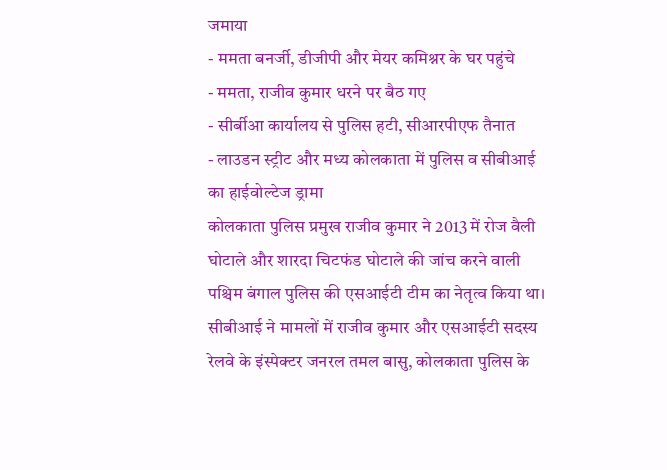जमाया
- ममता बनर्जी, डीजीपी और मेयर कमिश्नर के घर पहुंचे
- ममता, राजीव कुमार धरने पर बैठ गए
- सीर्बीआ कार्यालय से पुलिस हटी, सीआरपीएफ तैनात
- लाउडन स्ट्रीट और मध्य कोलकाता में पुलिस व सीबीआई का हाईवोल्टेज ड्रामा
कोलकाता पुलिस प्रमुख राजीव कुमार ने 2013 में रोज वैली घोटाले और शारदा चिटफंड घोटाले की जांच करने वाली पश्चिम बंगाल पुलिस की एसआईटी टीम का नेतृत्व किया था। सीबीआई ने मामलों में राजीव कुमार और एसआईटी सदस्य रेलवे के इंस्पेक्टर जनरल तमल बासु, कोलकाता पुलिस के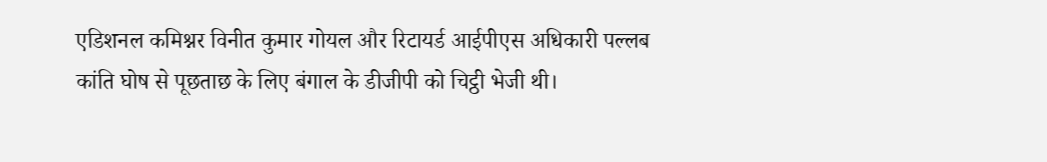एडिशनल कमिश्नर विनीत कुमार गोयल और रिटायर्ड आईपीएस अधिकारी पल्लब कांति घोष से पूछताछ के लिए बंगाल के डीजीपी को चिट्ठी भेजी थी।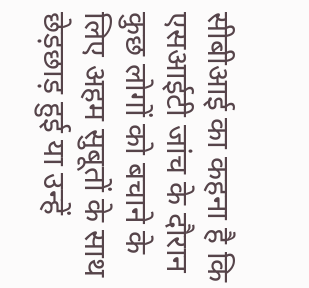सीबीआई का कहना है कि एसआईटी जांच के दौरान कुछ लोगों को बचाने के लिए अहम सुबूतों के साथ छेड़छाड़ हुई या उन्हें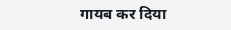गायब कर दिया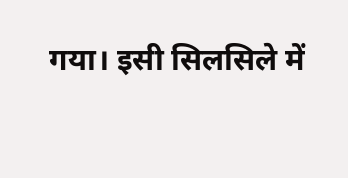गया। इसी सिलसिले में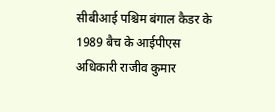सीबीआई पश्चिम बंगाल कैडर के 1989 बैच के आईपीएस अधिकारी राजीव कुमार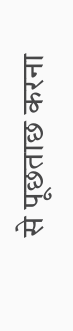से पूछताछ करना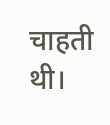चाहती थी।